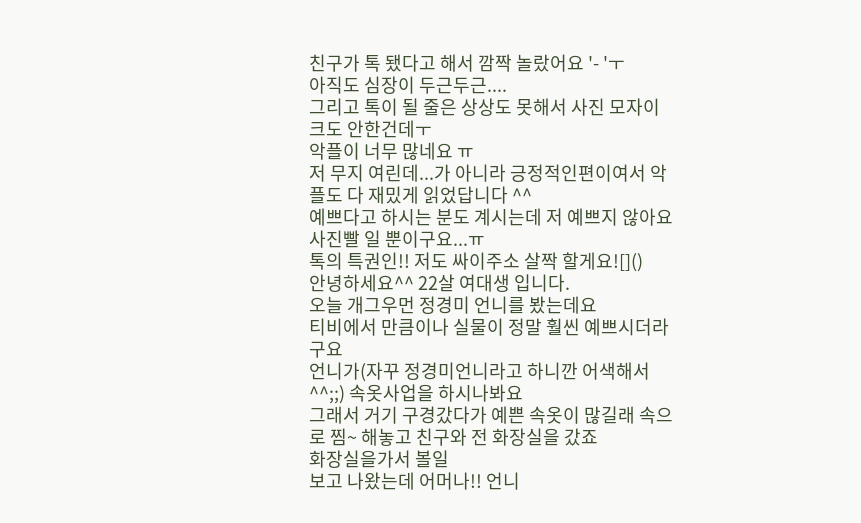친구가 톡 됐다고 해서 깜짝 놀랐어요 '- 'ㅜ
아직도 심장이 두근두근....
그리고 톡이 될 줄은 상상도 못해서 사진 모자이크도 안한건데ㅜ
악플이 너무 많네요 ㅠ
저 무지 여린데...가 아니라 긍정적인편이여서 악플도 다 재밌게 읽었답니다 ^^
예쁘다고 하시는 분도 계시는데 저 예쁘지 않아요
사진빨 일 뿐이구요...ㅠ
톡의 특권인!! 저도 싸이주소 살짝 할게요![]()
안녕하세요^^ 22살 여대생 입니다.
오늘 개그우먼 정경미 언니를 봤는데요
티비에서 만큼이나 실물이 정말 훨씬 예쁘시더라구요
언니가(자꾸 정경미언니라고 하니깐 어색해서^^;;) 속옷사업을 하시나봐요
그래서 거기 구경갔다가 예쁜 속옷이 많길래 속으로 찜~ 해놓고 친구와 전 화장실을 갔죠
화장실을가서 볼일
보고 나왔는데 어머나!! 언니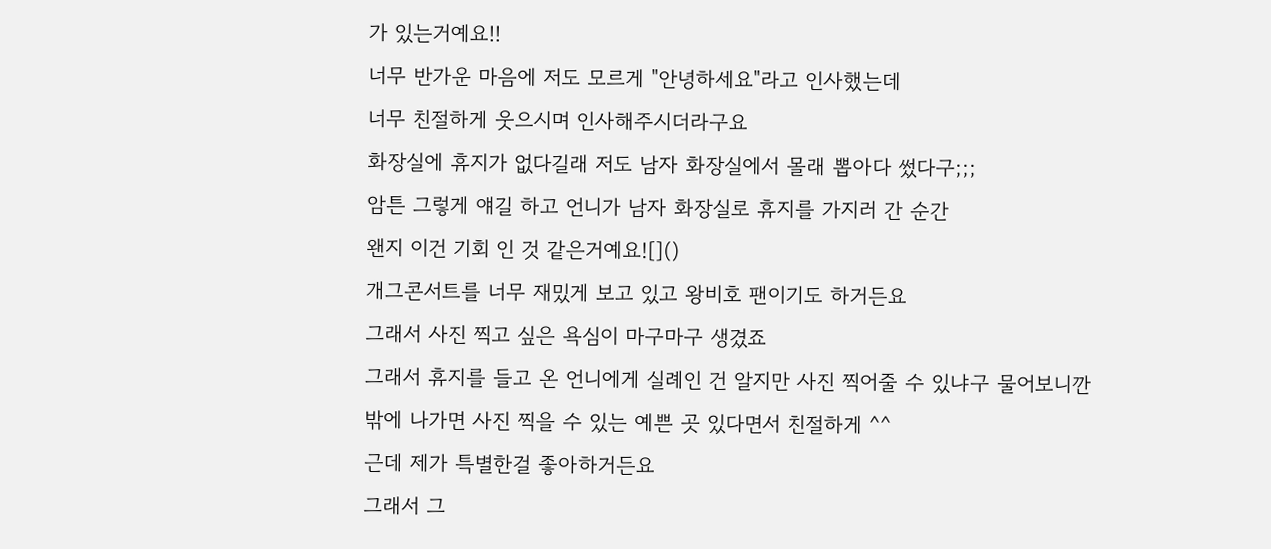가 있는거예요!!
너무 반가운 마음에 저도 모르게 "안녕하세요"라고 인사했는데
너무 친절하게 웃으시며 인사해주시더라구요
화장실에 휴지가 없다길래 저도 남자 화장실에서 몰래 뽑아다 썼다구;;;
암튼 그렇게 얘길 하고 언니가 남자 화장실로 휴지를 가지러 간 순간
왠지 이건 기회 인 것 같은거예요![]()
개그콘서트를 너무 재밌게 보고 있고 왕비호 팬이기도 하거든요
그래서 사진 찍고 싶은 욕심이 마구마구 생겼죠
그래서 휴지를 들고 온 언니에게 실례인 건 알지만 사진 찍어줄 수 있냐구 물어보니깐
밖에 나가면 사진 찍을 수 있는 예쁜 곳 있다면서 친절하게 ^^
근데 제가 특별한걸 좋아하거든요
그래서 그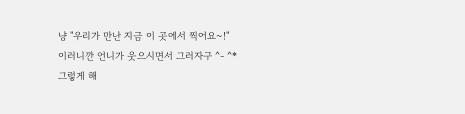냥 "우리가 만난 지금 이 곳에서 찍어요~!"
이러니깐 언니가 웃으시면서 그러자구 ^- ^*
그렇게 해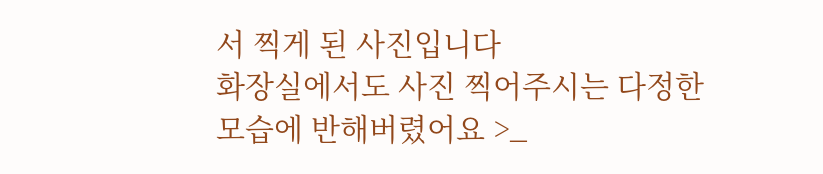서 찍게 된 사진입니다
화장실에서도 사진 찍어주시는 다정한 모습에 반해버렸어요 >_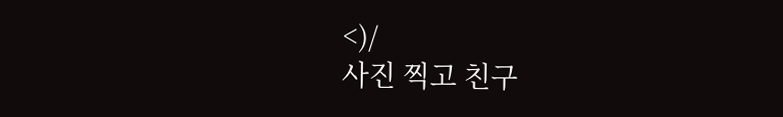<)/
사진 찍고 친구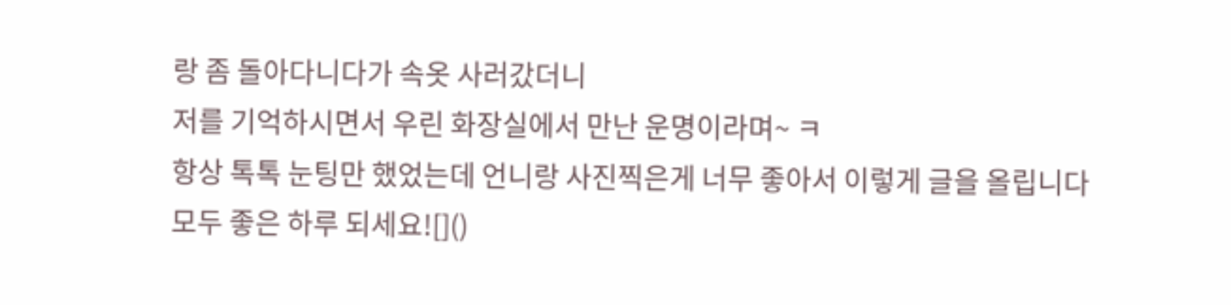랑 좀 돌아다니다가 속옷 사러갔더니
저를 기억하시면서 우린 화장실에서 만난 운명이라며~ ㅋ
항상 톡톡 눈팅만 했었는데 언니랑 사진찍은게 너무 좋아서 이렇게 글을 올립니다
모두 좋은 하루 되세요![]()